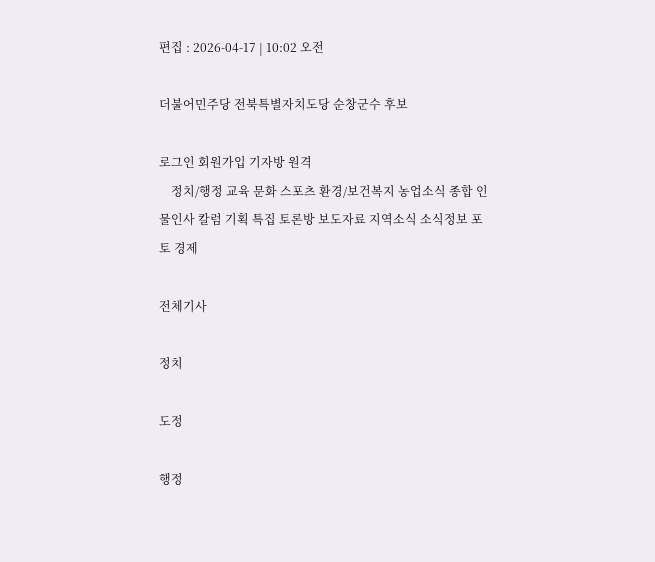편집 : 2026-04-17 | 10:02 오전

더불어민주당 전북특별자치도당 순창군수 후보

로그인 회원가입 기자방 원격
    정치/행정 교육 문화 스포츠 환경/보건복지 농업소식 종합 인물인사 칼럼 기획 특집 토론방 보도자료 지역소식 소식정보 포토 경제

전체기사

정치

도정

행정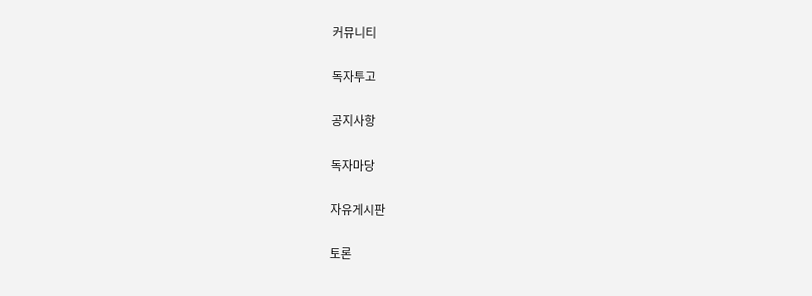커뮤니티

독자투고

공지사항

독자마당

자유게시판

토론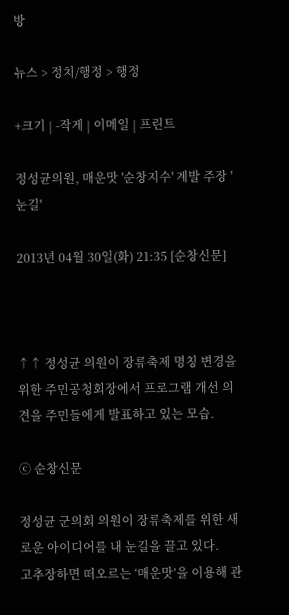방

뉴스 > 정치/행정 > 행정

+크기 | -작게 | 이메일 | 프린트

정성균의원, 매운맛 '순창지수' 계발 주장 '눈길'

2013년 04월 30일(화) 21:35 [순창신문]



↑↑ 정성균 의원이 장류축제 명칭 변경을 위한 주민공청회장에서 프로그램 개선 의견을 주민들에게 발표하고 있는 모습.

ⓒ 순창신문

정성균 군의회 의원이 장류축제를 위한 새로운 아이디어를 내 눈길을 끌고 있다.
고추장하면 떠오르는 ‘매운맛’을 이용해 관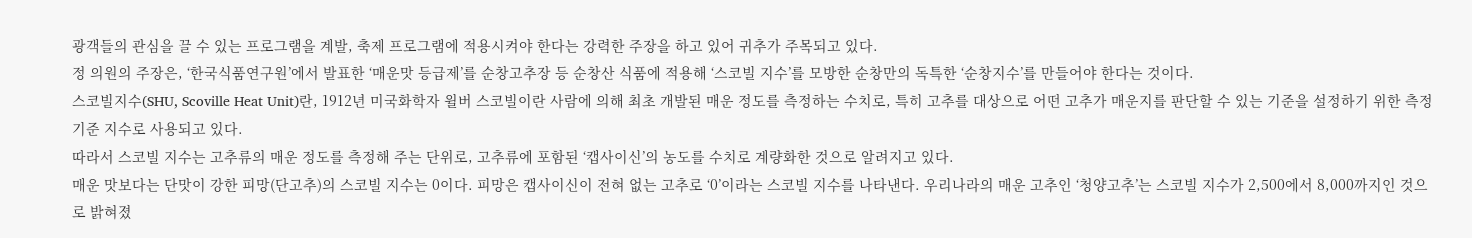광객들의 관심을 끌 수 있는 프로그램을 계발, 축제 프로그램에 적용시켜야 한다는 강력한 주장을 하고 있어 귀추가 주목되고 있다.
정 의원의 주장은, ‘한국식품연구원’에서 발표한 ‘매운맛 등급제’를 순창고추장 등 순창산 식품에 적용해 ‘스코빌 지수’를 모방한 순창만의 독특한 ‘순창지수’를 만들어야 한다는 것이다.
스코빌지수(SHU, Scoville Heat Unit)란, 1912년 미국화학자 윌버 스코빌이란 사람에 의해 최초 개발된 매운 정도를 측정하는 수치로, 특히 고추를 대상으로 어떤 고추가 매운지를 판단할 수 있는 기준을 설정하기 위한 측정 기준 지수로 사용되고 있다.
따라서 스코빌 지수는 고추류의 매운 정도를 측정해 주는 단위로, 고추류에 포함된 ‘캡사이신’의 농도를 수치로 계량화한 것으로 알려지고 있다.
매운 맛보다는 단맛이 강한 피망(단고추)의 스코빌 지수는 0이다. 피망은 캡사이신이 전혀 없는 고추로 ‘0’이라는 스코빌 지수를 나타낸다. 우리나라의 매운 고추인 ‘청양고추’는 스코빌 지수가 2,500에서 8,000까지인 것으로 밝혀졌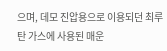으며, 데모 진압용으로 이용되던 최루탄 가스에 사용된 매운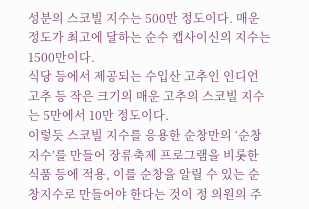성분의 스코빌 지수는 500만 정도이다. 매운 정도가 최고에 달하는 순수 캡사이신의 지수는 1500만이다.
식당 등에서 제공되는 수입산 고추인 인디언 고추 등 작은 크기의 매운 고추의 스코빌 지수는 5만에서 10만 정도이다.
이렇듯 스코빌 지수를 응용한 순창만의 ‘순창지수’를 만들어 장류축제 프로그램을 비롯한 식품 등에 적용, 이를 순창을 알릴 수 있는 순창지수로 만들어야 한다는 것이 정 의원의 주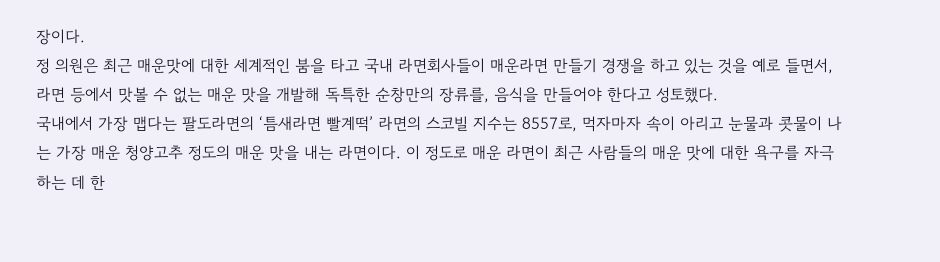장이다.
정 의원은 최근 매운맛에 대한 세계적인 붐을 타고 국내 라면회사들이 매운라면 만들기 경쟁을 하고 있는 것을 예로 들면서, 라면 등에서 맛볼 수 없는 매운 맛을 개발해 독특한 순창만의 장류를, 음식을 만들어야 한다고 성토했다.
국내에서 가장 맵다는 팔도라면의 ‘틈새라면 빨계떡’ 라면의 스코빌 지수는 8557로, 먹자마자 속이 아리고 눈물과 콧물이 나는 가장 매운 청양고추 정도의 매운 맛을 내는 라면이다. 이 정도로 매운 라면이 최근 사람들의 매운 맛에 대한 욕구를 자극하는 데 한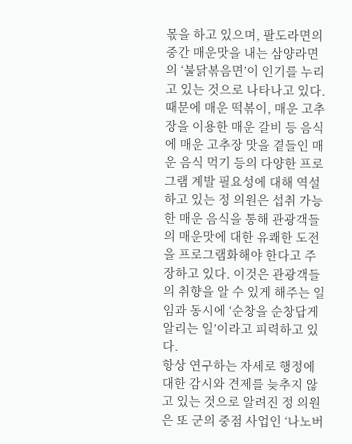몫을 하고 있으며, 팔도라면의 중간 매운맛을 내는 삼양라면의 ‘불닭볶음면’이 인기를 누리고 있는 것으로 나타나고 있다.
때문에 매운 떡볶이, 매운 고추장을 이용한 매운 갈비 등 음식에 매운 고추장 맛을 곁들인 매운 음식 먹기 등의 다양한 프로그램 계발 필요성에 대해 역설하고 있는 정 의원은 섭취 가능한 매운 음식을 통해 관광객들의 매운맛에 대한 유쾌한 도전을 프로그램화해야 한다고 주장하고 있다. 이것은 관광객들의 취향을 알 수 있게 해주는 일임과 동시에 ‘순창을 순창답게 알리는 일’이라고 피력하고 있다.
항상 연구하는 자세로 행정에 대한 감시와 견제를 늦추지 않고 있는 것으로 알려진 정 의원은 또 군의 중점 사업인 ‘나노버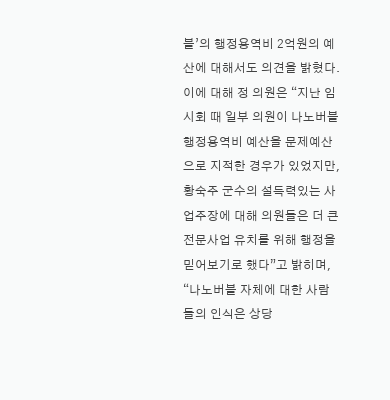블’의 행정용역비 2억원의 예산에 대해서도 의견을 밝혔다.
이에 대해 정 의원은 “지난 임시회 때 일부 의원이 나노버블 행정용역비 예산을 문제예산으로 지적한 경우가 있었지만, 황숙주 군수의 설득력있는 사업주장에 대해 의원들은 더 큰 전문사업 유치를 위해 행정을 믿어보기로 했다”고 밝히며, “나노버블 자체에 대한 사람들의 인식은 상당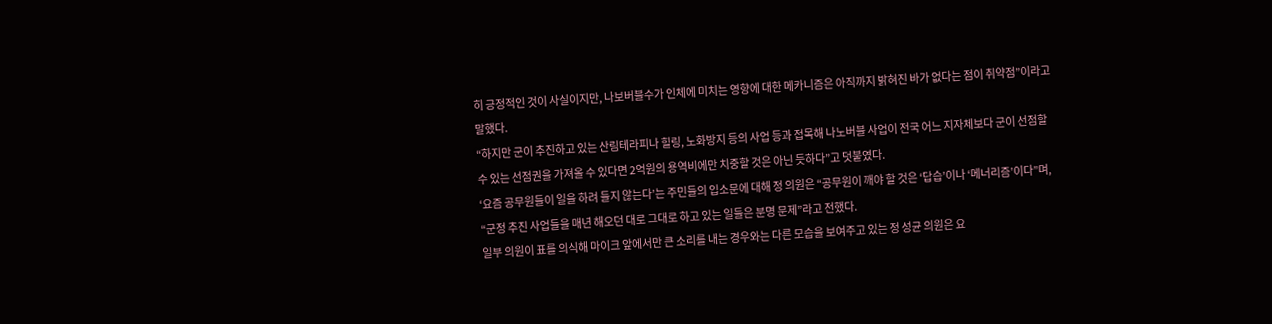히 긍정적인 것이 사실이지만, 나보버블수가 인체에 미치는 영향에 대한 메카니즘은 아직까지 밝혀진 바가 없다는 점이 취약점”이라고 말했다.
“하지만 군이 추진하고 있는 산림테라피나 힐링, 노화방지 등의 사업 등과 접목해 나노버블 사업이 전국 어느 지자체보다 군이 선점할 수 있는 선점권을 가져올 수 있다면 2억원의 용역비에만 치중할 것은 아닌 듯하다”고 덧붙였다.
‘요즘 공무원들이 일을 하려 들지 않는다’는 주민들의 입소문에 대해 정 의원은 “공무원이 깨야 할 것은 ‘답습’이나 ‘메너리즘’이다”며, “군정 추진 사업들을 매년 해오던 대로 그대로 하고 있는 일들은 분명 문제”라고 전했다.
일부 의원이 표를 의식해 마이크 앞에서만 큰 소리를 내는 경우와는 다른 모습을 보여주고 있는 정 성균 의원은 요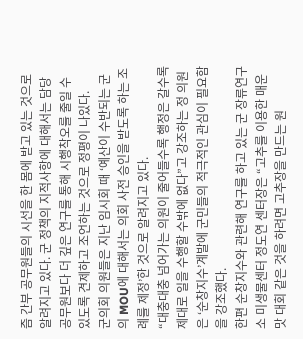즘 간부 공무원들의 시선을 한 몸에 받고 있는 것으로 알려지고 있다. 군 정책의 지적사항에 대해서는 담당 공무원보다 더 깊은 연구를 통해 시행착오를 줄일 수 있도록 견제하고 조언하는 것으로 정평이 나있다.
군의회 의원들은 지난 임시회 때 ‘예산이 수반되는 군의 MOU에 대해서는 의회 사전 승인을 받도록 하는 조례를 제정’한 것으로 알려지고 있다.
“대충대충 넘어가는 의원이 줄어들수록 행정은 갈수록 제대로 일을 수행할 수밖에 없다”고 강조하는 정 의원은 ‘순창지수’계발에 군민들의 적극적인 관심이 필요함을 강조했다.
한편 순창지수와 관련해 연구를 하고 있는 군 장류연구소 미생물센터 정도연 센터장은 “고추를 이용한 매운맛 대회 같은 것을 하려면 고추장을 만드는 원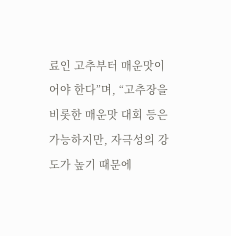료인 고추부터 매운맛이어야 한다”며, “고추장을 비롯한 매운맛 대회 등은 가능하지만, 자극성의 강도가 높기 때문에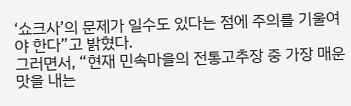‘쇼크사’의 문제가 일수도 있다는 점에 주의를 기울여야 한다”고 밝혔다.
그러면서, “현재 민속마을의 전통고추장 중 가장 매운 맛을 내는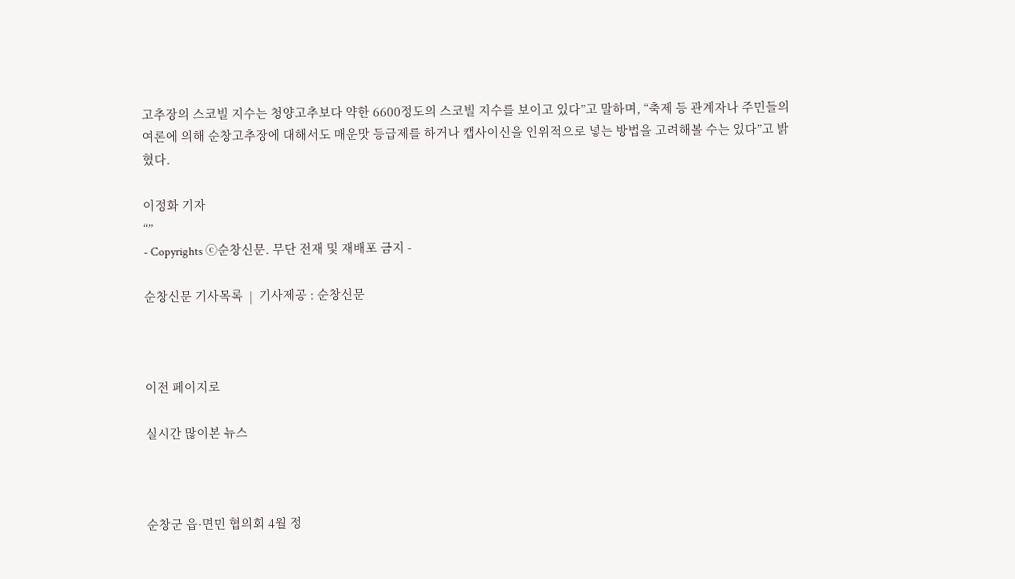고추장의 스코빌 지수는 청양고추보다 약한 6600정도의 스코빌 지수를 보이고 있다”고 말하며, “축제 등 관계자나 주민들의 여론에 의해 순창고추장에 대해서도 매운맛 등급제를 하거나 캡사이신을 인위적으로 넣는 방법을 고려해볼 수는 있다”고 밝혔다.

이정화 기자
“”
- Copyrights ⓒ순창신문. 무단 전재 및 재배포 금지 -

순창신문 기사목록  |  기사제공 : 순창신문



이전 페이지로

실시간 많이본 뉴스



순창군 읍·면민 협의회 4월 정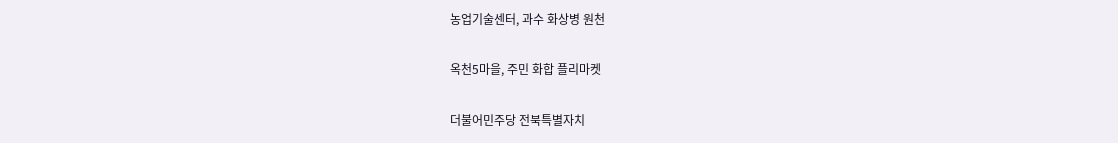농업기술센터, 과수 화상병 원천

옥천5마을, 주민 화합 플리마켓

더불어민주당 전북특별자치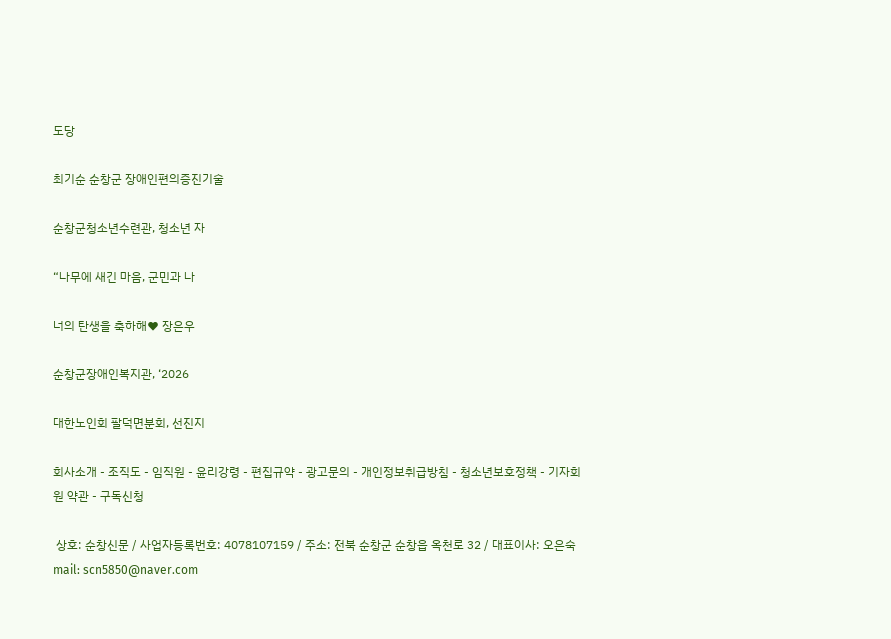도당

최기순 순창군 장애인편의증진기술

순창군청소년수련관, 청소년 자

“나무에 새긴 마음, 군민과 나

너의 탄생을 축하해♥ 장은우

순창군장애인복지관, ‘2026

대한노인회 팔덕면분회, 선진지

회사소개 - 조직도 - 임직원 - 윤리강령 - 편집규약 - 광고문의 - 개인정보취급방침 - 청소년보호정책 - 기자회원 약관 - 구독신청

 상호: 순창신문 / 사업자등록번호: 4078107159 / 주소: 전북 순창군 순창읍 옥천로 32 / 대표이사: 오은숙
mail: scn5850@naver.com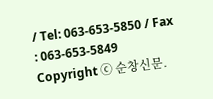/ Tel: 063-653-5850 / Fax : 063-653-5849
Copyright ⓒ 순창신문.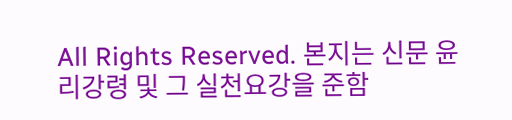All Rights Reserved. 본지는 신문 윤리강령 및 그 실천요강을 준함